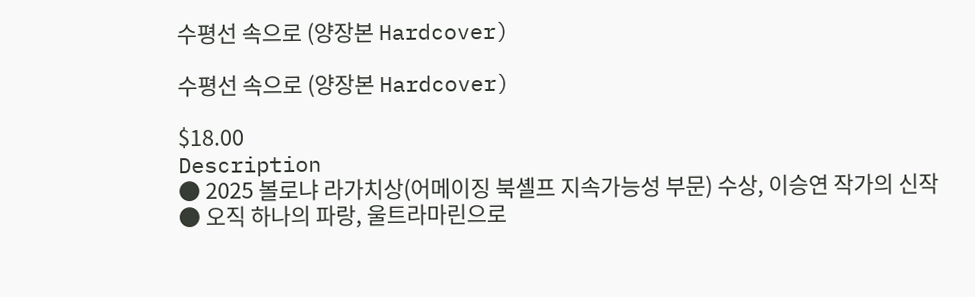수평선 속으로 (양장본 Hardcover)

수평선 속으로 (양장본 Hardcover)

$18.00
Description
● 2025 볼로냐 라가치상(어메이징 북셸프 지속가능성 부문) 수상, 이승연 작가의 신작
● 오직 하나의 파랑, 울트라마린으로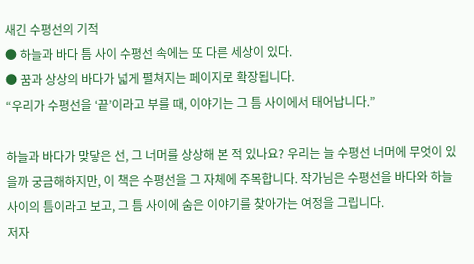새긴 수평선의 기적
● 하늘과 바다 틈 사이 수평선 속에는 또 다른 세상이 있다.
● 꿈과 상상의 바다가 넓게 펼쳐지는 페이지로 확장됩니다.
“우리가 수평선을 ‘끝’이라고 부를 때, 이야기는 그 틈 사이에서 태어납니다.”

하늘과 바다가 맞닿은 선, 그 너머를 상상해 본 적 있나요? 우리는 늘 수평선 너머에 무엇이 있을까 궁금해하지만, 이 책은 수평선을 그 자체에 주목합니다. 작가님은 수평선을 바다와 하늘 사이의 틈이라고 보고, 그 틈 사이에 숨은 이야기를 찾아가는 여정을 그립니다.
저자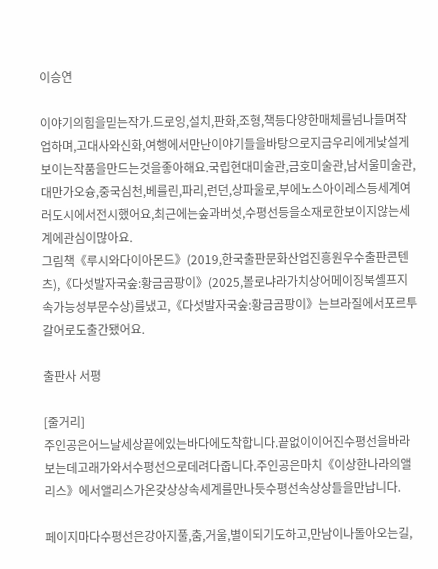이승연

이야기의힘을믿는작가.드로잉,설치,판화,조형,책등다양한매체를넘나들며작업하며,고대사와신화,여행에서만난이야기들을바탕으로지금우리에게낯설게보이는작품을만드는것을좋아해요.국립현대미술관,금호미술관,남서울미술관,대만가오슝,중국심천,베를린,파리,런던,상파울로,부에노스아이레스등세계여러도시에서전시했어요,최근에는숲과버섯,수평선등을소재로한보이지않는세계에관심이많아요.
그림책《루시와다이아몬드》(2019,한국출판문화산업진흥원우수출판콘텐츠),《다섯발자국숲:황금곰팡이》(2025,볼로냐라가치상어메이징북셸프지속가능성부문수상)를냈고,《다섯발자국숲:황금곰팡이》는브라질에서포르투갈어로도출간됐어요.

출판사 서평

[줄거리]
주인공은어느날세상끝에있는바다에도착합니다.끝없이이어진수평선을바라보는데고래가와서수평선으로데려다줍니다.주인공은마치《이상한나라의앨리스》에서앨리스가온갖상상속세계를만나듯수평선속상상들을만납니다.

페이지마다수평선은강아지풀,춤,거울,별이되기도하고,만남이나돌아오는길,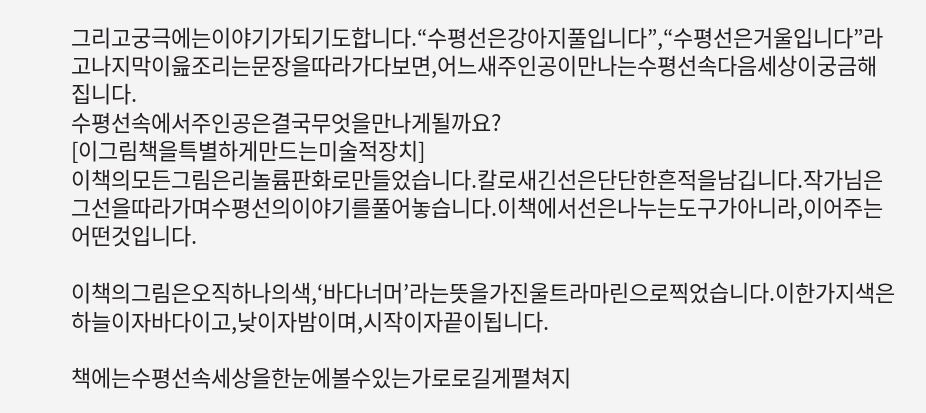그리고궁극에는이야기가되기도합니다.“수평선은강아지풀입니다”,“수평선은거울입니다”라고나지막이읊조리는문장을따라가다보면,어느새주인공이만나는수평선속다음세상이궁금해집니다.
수평선속에서주인공은결국무엇을만나게될까요?
[이그림책을특별하게만드는미술적장치]
이책의모든그림은리놀륨판화로만들었습니다.칼로새긴선은단단한흔적을남깁니다.작가님은그선을따라가며수평선의이야기를풀어놓습니다.이책에서선은나누는도구가아니라,이어주는어떤것입니다.

이책의그림은오직하나의색,‘바다너머’라는뜻을가진울트라마린으로찍었습니다.이한가지색은하늘이자바다이고,낮이자밤이며,시작이자끝이됩니다.

책에는수평선속세상을한눈에볼수있는가로로길게펼쳐지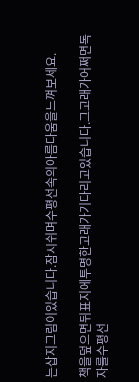는삽지그림이있습니다.잠시쉬며수평선속의아름다움을느껴보세요.

책을덮으면뒤표지에투명한고래가기다리고있습니다.그고래가어쩌면독자를수평선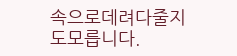속으로데려다줄지도모릅니다.